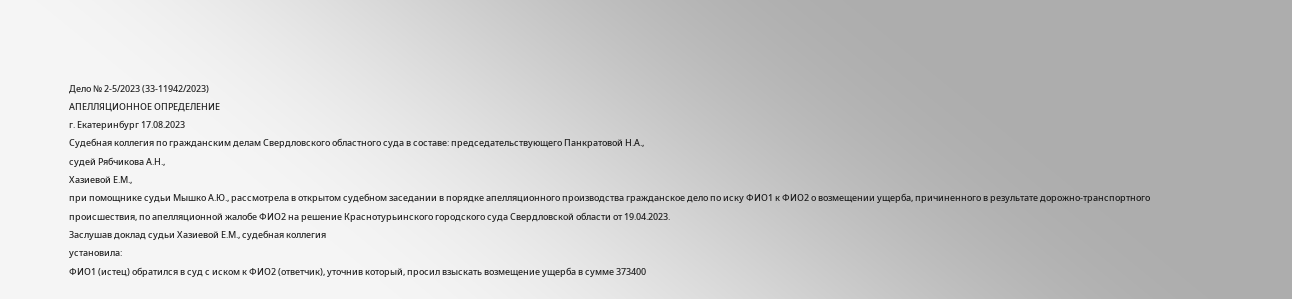Дело № 2-5/2023 (33-11942/2023)
АПЕЛЛЯЦИОННОЕ ОПРЕДЕЛЕНИЕ
г. Екатеринбург 17.08.2023
Судебная коллегия по гражданским делам Свердловского областного суда в составе: председательствующего Панкратовой Н.А.,
судей Рябчикова А.Н.,
Хазиевой Е.М.,
при помощнике судьи Мышко А.Ю., рассмотрела в открытом судебном заседании в порядке апелляционного производства гражданское дело по иску ФИО1 к ФИО2 о возмещении ущерба, причиненного в результате дорожно-транспортного происшествия, по апелляционной жалобе ФИО2 на решение Краснотурьинского городского суда Свердловской области от 19.04.2023.
Заслушав доклад судьи Хазиевой Е.М., судебная коллегия
установила:
ФИО1 (истец) обратился в суд с иском к ФИО2 (ответчик), уточнив который, просил взыскать возмещение ущерба в сумме 373400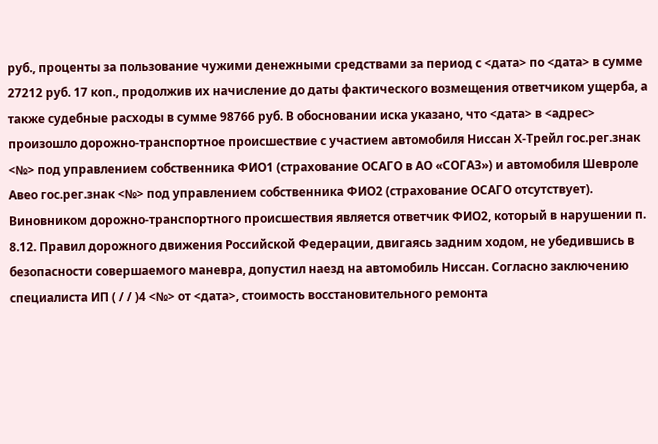руб., проценты за пользование чужими денежными средствами за период с <дата> по <дата> в сумме 27212 руб. 17 коп., продолжив их начисление до даты фактического возмещения ответчиком ущерба, а также судебные расходы в сумме 98766 руб. В обосновании иска указано, что <дата> в <адрес> произошло дорожно-транспортное происшествие с участием автомобиля Ниссан Х-Трейл гос.рег.знак <№> под управлением собственника ФИО1 (страхование ОСАГО в АО «СОГАЗ») и автомобиля Шевроле Авео гос.рег.знак <№> под управлением собственника ФИО2 (страхование ОСАГО отсутствует). Виновником дорожно-транспортного происшествия является ответчик ФИО2, который в нарушении п. 8.12. Правил дорожного движения Российской Федерации, двигаясь задним ходом, не убедившись в безопасности совершаемого маневра, допустил наезд на автомобиль Ниссан. Согласно заключению специалиста ИП ( / / )4 <№> от <дата>, стоимость восстановительного ремонта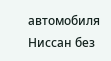автомобиля Ниссан без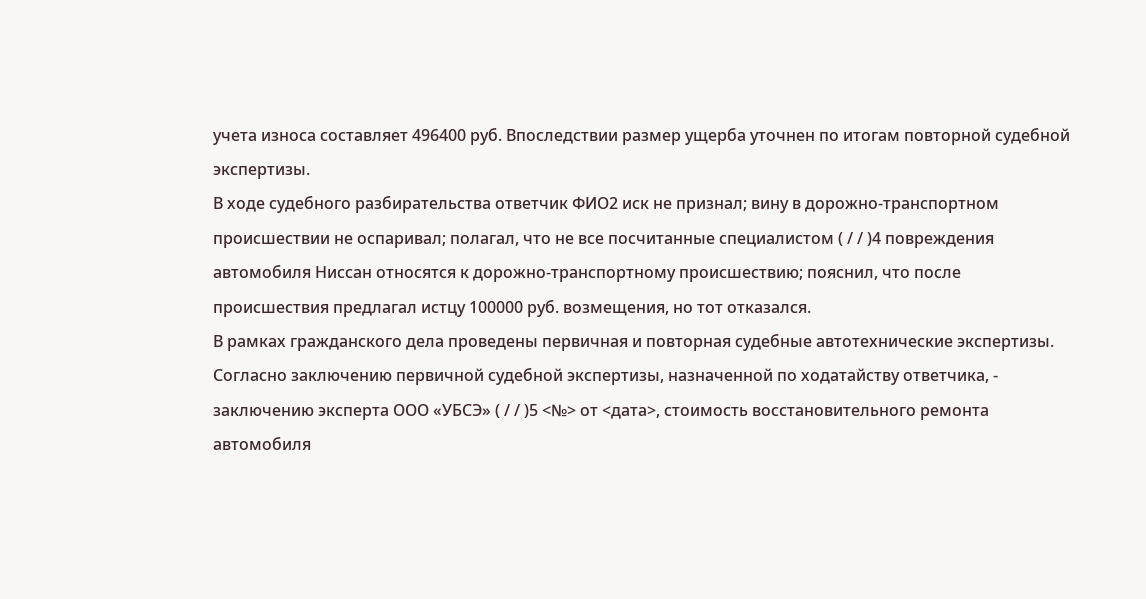учета износа составляет 496400 руб. Впоследствии размер ущерба уточнен по итогам повторной судебной экспертизы.
В ходе судебного разбирательства ответчик ФИО2 иск не признал; вину в дорожно-транспортном происшествии не оспаривал; полагал, что не все посчитанные специалистом ( / / )4 повреждения автомобиля Ниссан относятся к дорожно-транспортному происшествию; пояснил, что после происшествия предлагал истцу 100000 руб. возмещения, но тот отказался.
В рамках гражданского дела проведены первичная и повторная судебные автотехнические экспертизы. Согласно заключению первичной судебной экспертизы, назначенной по ходатайству ответчика, - заключению эксперта ООО «УБСЭ» ( / / )5 <№> от <дата>, стоимость восстановительного ремонта автомобиля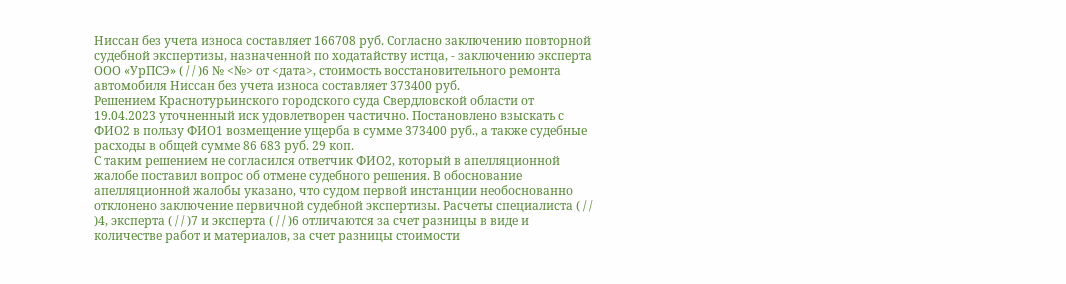Ниссан без учета износа составляет 166708 руб. Согласно заключению повторной судебной экспертизы, назначенной по ходатайству истца, - заключению эксперта ООО «УрПСЭ» ( / / )6 № <№> от <дата>, стоимость восстановительного ремонта автомобиля Ниссан без учета износа составляет 373400 руб.
Решением Краснотурьинского городского суда Свердловской области от 19.04.2023 уточненный иск удовлетворен частично. Постановлено взыскать с ФИО2 в пользу ФИО1 возмещение ущерба в сумме 373400 руб., а также судебные расходы в общей сумме 86 683 руб. 29 коп.
С таким решением не согласился ответчик ФИО2, который в апелляционной жалобе поставил вопрос об отмене судебного решения. В обоснование апелляционной жалобы указано, что судом первой инстанции необоснованно отклонено заключение первичной судебной экспертизы. Расчеты специалиста ( / / )4, эксперта ( / / )7 и эксперта ( / / )6 отличаются за счет разницы в виде и количестве работ и материалов, за счет разницы стоимости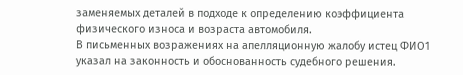заменяемых деталей в подходе к определению коэффициента физического износа и возраста автомобиля.
В письменных возражениях на апелляционную жалобу истец ФИО1 указал на законность и обоснованность судебного решения.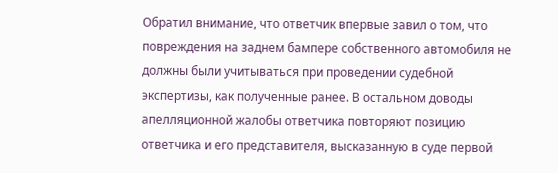Обратил внимание, что ответчик впервые завил о том, что повреждения на заднем бампере собственного автомобиля не должны были учитываться при проведении судебной экспертизы, как полученные ранее. В остальном доводы апелляционной жалобы ответчика повторяют позицию ответчика и его представителя, высказанную в суде первой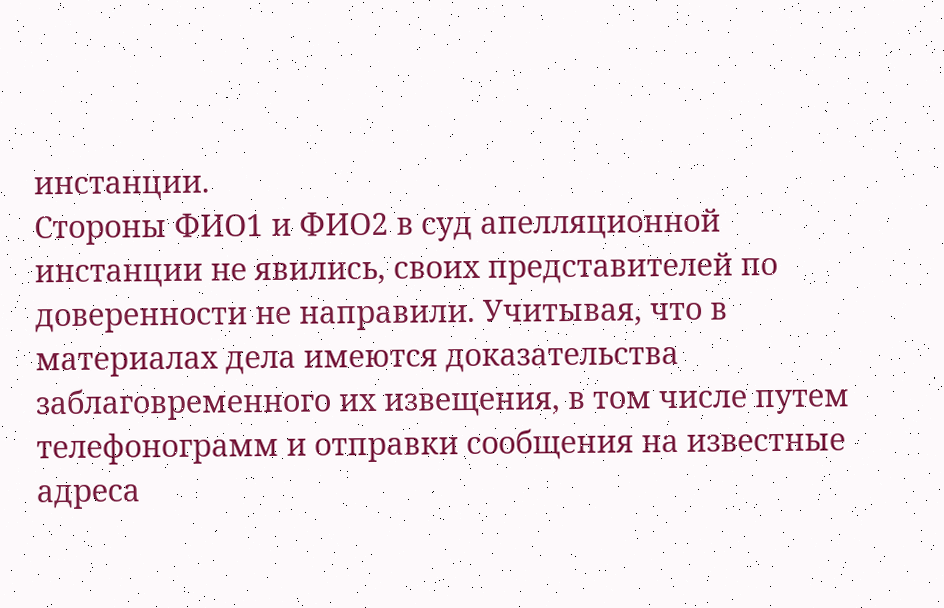инстанции.
Стороны ФИО1 и ФИО2 в суд апелляционной инстанции не явились, своих представителей по доверенности не направили. Учитывая, что в материалах дела имеются доказательства заблаговременного их извещения, в том числе путем телефонограмм и отправки сообщения на известные адреса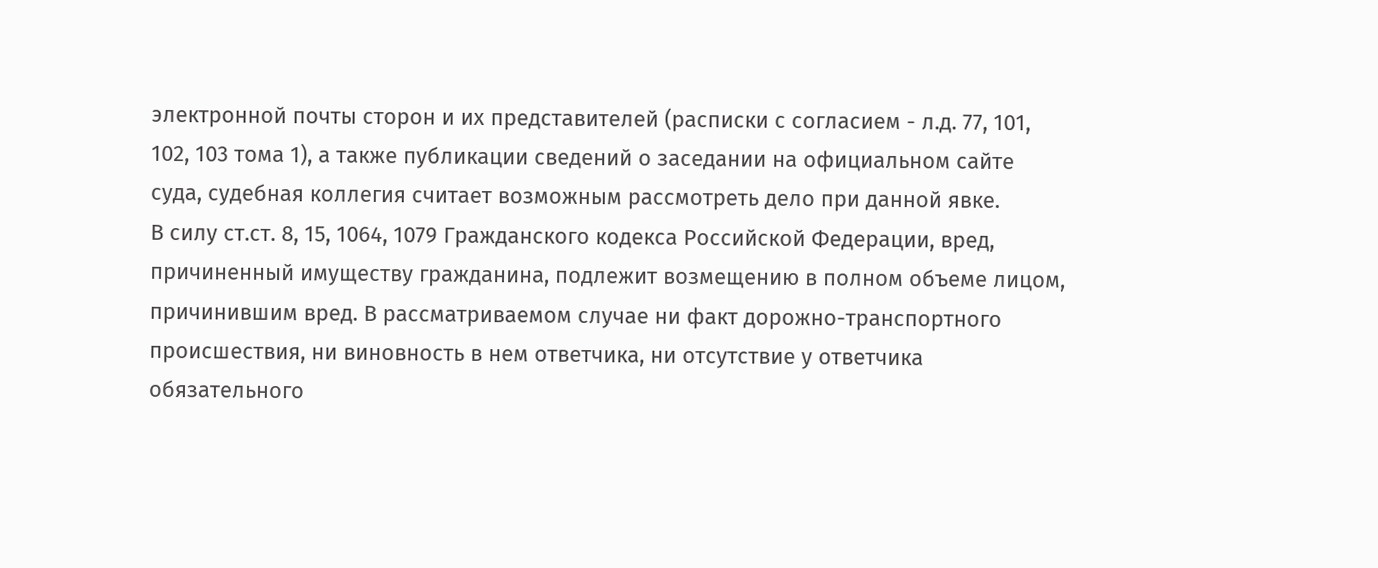электронной почты сторон и их представителей (расписки с согласием - л.д. 77, 101, 102, 103 тома 1), а также публикации сведений о заседании на официальном сайте суда, судебная коллегия считает возможным рассмотреть дело при данной явке.
В силу ст.ст. 8, 15, 1064, 1079 Гражданского кодекса Российской Федерации, вред, причиненный имуществу гражданина, подлежит возмещению в полном объеме лицом, причинившим вред. В рассматриваемом случае ни факт дорожно-транспортного происшествия, ни виновность в нем ответчика, ни отсутствие у ответчика обязательного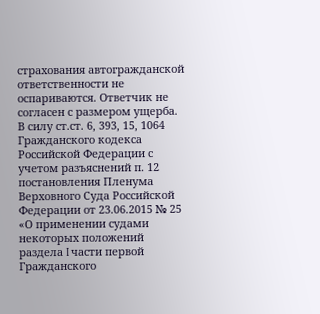страхования автогражданской ответственности не оспариваются. Ответчик не согласен с размером ущерба.
В силу ст.ст. 6, 393, 15, 1064 Гражданского кодекса Российской Федерации с учетом разъяснений п. 12 постановления Пленума Верховного Суда Российской Федерации от 23.06.2015 № 25 «О применении судами некоторых положений раздела I части первой Гражданского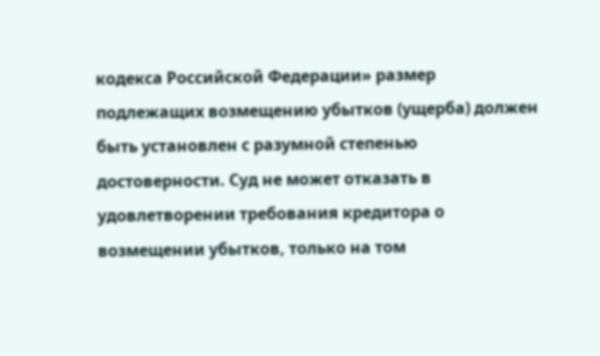кодекса Российской Федерации» размер подлежащих возмещению убытков (ущерба) должен быть установлен с разумной степенью достоверности. Суд не может отказать в удовлетворении требования кредитора о возмещении убытков, только на том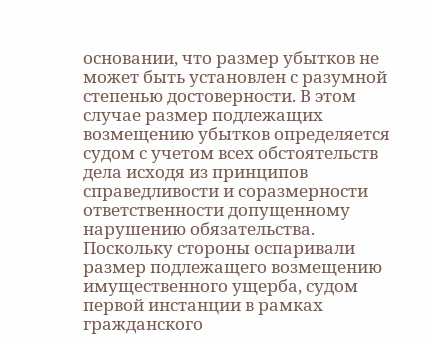основании, что размер убытков не может быть установлен с разумной степенью достоверности. В этом случае размер подлежащих возмещению убытков определяется судом с учетом всех обстоятельств дела исходя из принципов справедливости и соразмерности ответственности допущенному нарушению обязательства.
Поскольку стороны оспаривали размер подлежащего возмещению имущественного ущерба, судом первой инстанции в рамках гражданского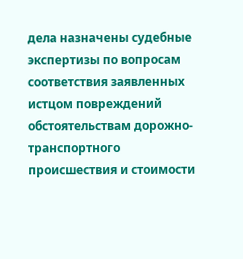дела назначены судебные экспертизы по вопросам соответствия заявленных истцом повреждений обстоятельствам дорожно-транспортного происшествия и стоимости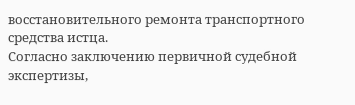восстановительного ремонта транспортного средства истца.
Согласно заключению первичной судебной экспертизы,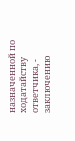назначенной по ходатайству ответчика, - заключению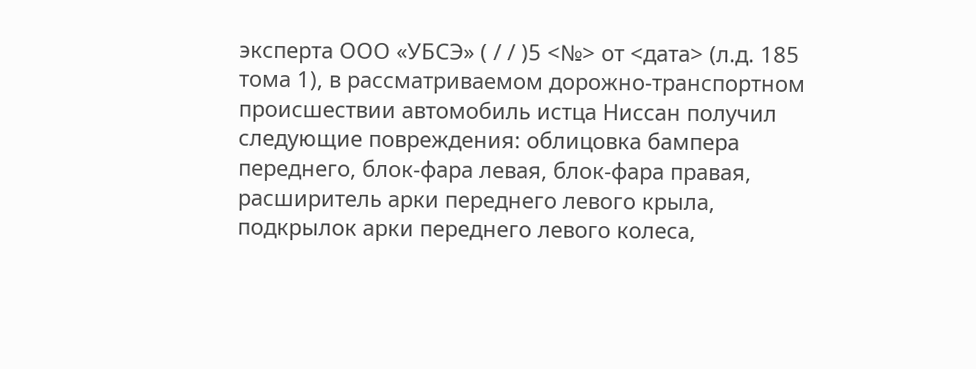эксперта ООО «УБСЭ» ( / / )5 <№> от <дата> (л.д. 185 тома 1), в рассматриваемом дорожно-транспортном происшествии автомобиль истца Ниссан получил следующие повреждения: облицовка бампера переднего, блок-фара левая, блок-фара правая, расширитель арки переднего левого крыла, подкрылок арки переднего левого колеса,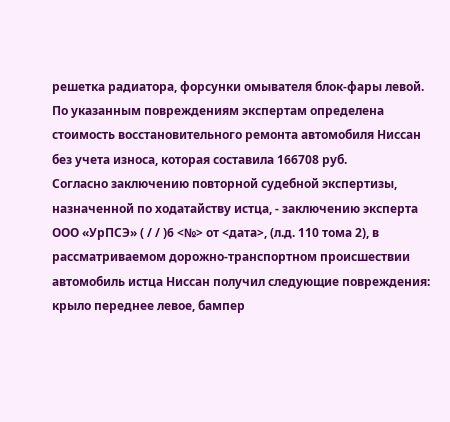решетка радиатора, форсунки омывателя блок-фары левой. По указанным повреждениям экспертам определена стоимость восстановительного ремонта автомобиля Ниссан без учета износа, которая составила 166708 руб.
Согласно заключению повторной судебной экспертизы, назначенной по ходатайству истца, - заключению эксперта ООО «УрПСЭ» ( / / )6 <№> от <дата>, (л.д. 110 тома 2), в рассматриваемом дорожно-транспортном происшествии автомобиль истца Ниссан получил следующие повреждения: крыло переднее левое, бампер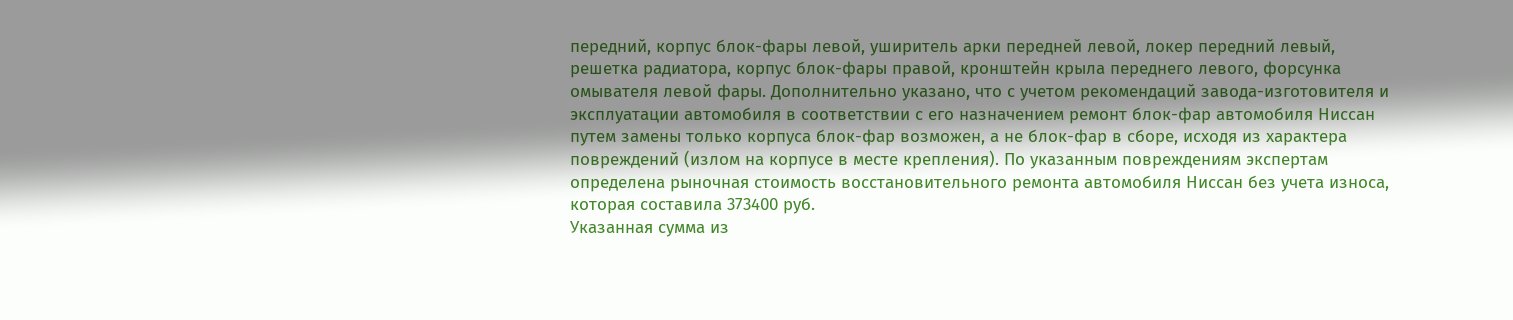передний, корпус блок-фары левой, уширитель арки передней левой, локер передний левый, решетка радиатора, корпус блок-фары правой, кронштейн крыла переднего левого, форсунка омывателя левой фары. Дополнительно указано, что с учетом рекомендаций завода-изготовителя и эксплуатации автомобиля в соответствии с его назначением ремонт блок-фар автомобиля Ниссан путем замены только корпуса блок-фар возможен, а не блок-фар в сборе, исходя из характера повреждений (излом на корпусе в месте крепления). По указанным повреждениям экспертам определена рыночная стоимость восстановительного ремонта автомобиля Ниссан без учета износа, которая составила 373400 руб.
Указанная сумма из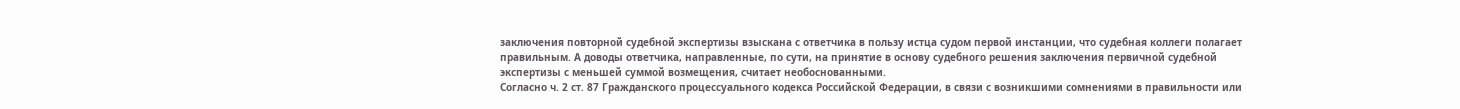заключения повторной судебной экспертизы взыскана с ответчика в пользу истца судом первой инстанции, что судебная коллеги полагает правильным. А доводы ответчика, направленные, по сути, на принятие в основу судебного решения заключения первичной судебной экспертизы с меньшей суммой возмещения, считает необоснованными.
Согласно ч. 2 ст. 87 Гражданского процессуального кодекса Российской Федерации, в связи с возникшими сомнениями в правильности или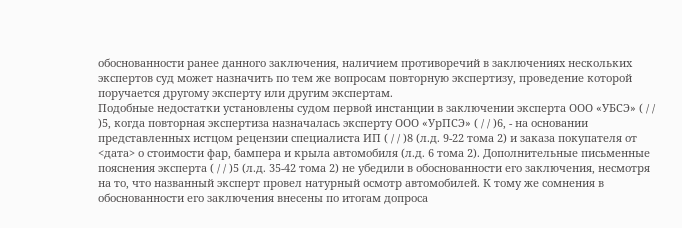обоснованности ранее данного заключения, наличием противоречий в заключениях нескольких экспертов суд может назначить по тем же вопросам повторную экспертизу, проведение которой поручается другому эксперту или другим экспертам.
Подобные недостатки установлены судом первой инстанции в заключении эксперта ООО «УБСЭ» ( / / )5, когда повторная экспертиза назначалась эксперту ООО «УрПСЭ» ( / / )6, - на основании представленных истцом рецензии специалиста ИП ( / / )8 (л.д. 9-22 тома 2) и заказа покупателя от <дата> о стоимости фар, бампера и крыла автомобиля (л.д. 6 тома 2). Дополнительные письменные пояснения эксперта ( / / )5 (л.д. 35-42 тома 2) не убедили в обоснованности его заключения, несмотря на то, что названный эксперт провел натурный осмотр автомобилей. К тому же сомнения в обоснованности его заключения внесены по итогам допроса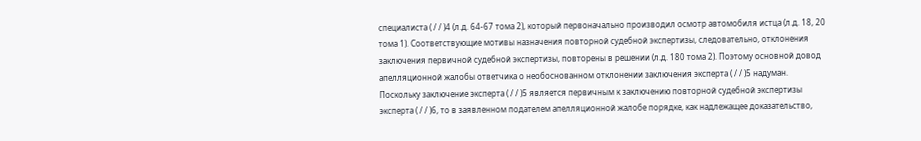специалиста ( / / )4 (л.д. 64-67 тома 2), который первоначально производил осмотр автомобиля истца (л.д. 18, 20 тома 1). Соответствующие мотивы назначения повторной судебной экспертизы, следовательно, отклонения заключения первичной судебной экспертизы, повторены в решении (л.д. 180 тома 2). Поэтому основной довод апелляционной жалобы ответчика о необоснованном отклонении заключения эксперта ( / / )5 надуман.
Поскольку заключение эксперта ( / / )5 является первичным к заключению повторной судебной экспертизы эксперта ( / / )6, то в заявленном подателем апелляционной жалобе порядке, как надлежащее доказательство,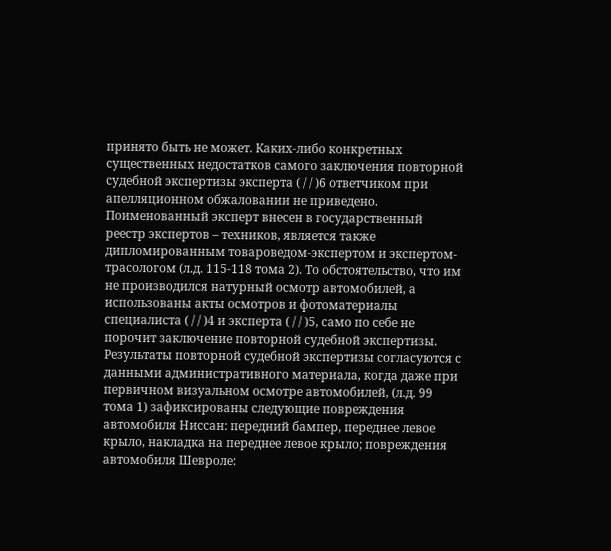принято быть не может. Каких-либо конкретных существенных недостатков самого заключения повторной судебной экспертизы эксперта ( / / )6 ответчиком при апелляционном обжаловании не приведено. Поименованный эксперт внесен в государственный реестр экспертов – техников, является также дипломированным товароведом-экспертом и экспертом-трасологом (л.д. 115-118 тома 2). То обстоятельство, что им не производился натурный осмотр автомобилей, а использованы акты осмотров и фотоматериалы специалиста ( / / )4 и эксперта ( / / )5, само по себе не порочит заключение повторной судебной экспертизы.
Результаты повторной судебной экспертизы согласуются с данными административного материала, когда даже при первичном визуальном осмотре автомобилей, (л.д. 99 тома 1) зафиксированы следующие повреждения автомобиля Ниссан: передний бампер, переднее левое крыло, накладка на переднее левое крыло; повреждения автомобиля Шевроле: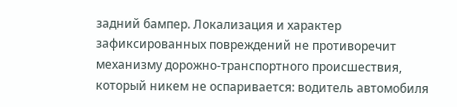задний бампер. Локализация и характер зафиксированных повреждений не противоречит механизму дорожно-транспортного происшествия, который никем не оспаривается: водитель автомобиля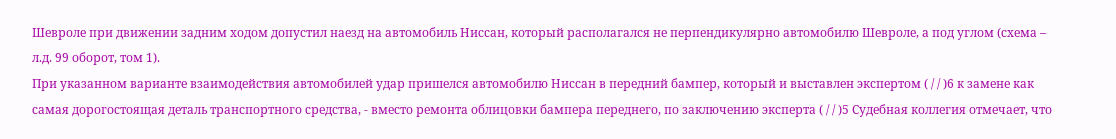Шевроле при движении задним ходом допустил наезд на автомобиль Ниссан, который располагался не перпендикулярно автомобилю Шевроле, а под углом (схема – л.д. 99 оборот, том 1).
При указанном варианте взаимодействия автомобилей удар пришелся автомобилю Ниссан в передний бампер, который и выставлен экспертом ( / / )6 к замене как самая дорогостоящая деталь транспортного средства, - вместо ремонта облицовки бампера переднего, по заключению эксперта ( / / )5 Судебная коллегия отмечает, что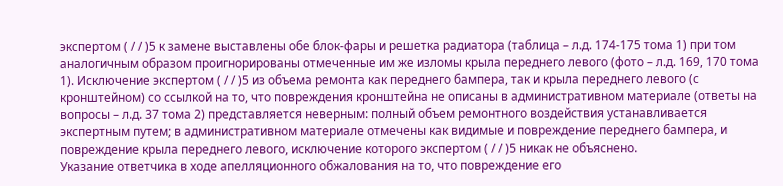экспертом ( / / )5 к замене выставлены обе блок-фары и решетка радиатора (таблица – л.д. 174-175 тома 1) при том аналогичным образом проигнорированы отмеченные им же изломы крыла переднего левого (фото – л.д. 169, 170 тома 1). Исключение экспертом ( / / )5 из объема ремонта как переднего бампера, так и крыла переднего левого (с кронштейном) со ссылкой на то, что повреждения кронштейна не описаны в административном материале (ответы на вопросы – л.д. 37 тома 2) представляется неверным: полный объем ремонтного воздействия устанавливается экспертным путем; в административном материале отмечены как видимые и повреждение переднего бампера, и повреждение крыла переднего левого, исключение которого экспертом ( / / )5 никак не объяснено.
Указание ответчика в ходе апелляционного обжалования на то, что повреждение его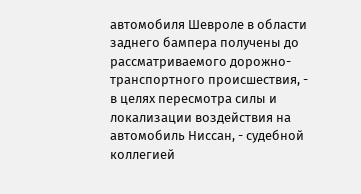автомобиля Шевроле в области заднего бампера получены до рассматриваемого дорожно-транспортного происшествия, - в целях пересмотра силы и локализации воздействия на автомобиль Ниссан, - судебной коллегией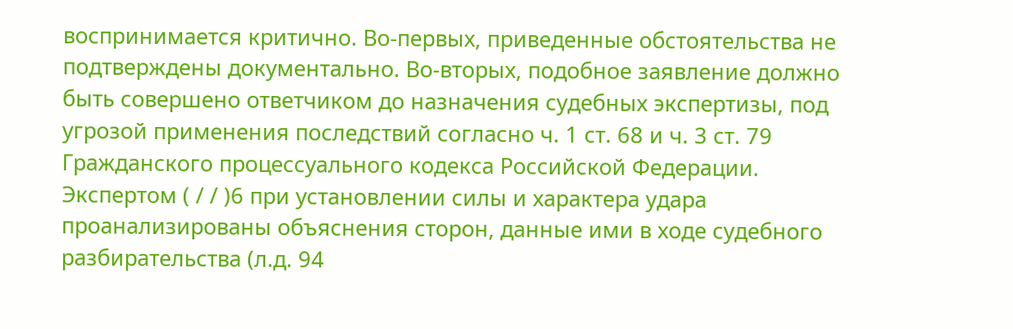воспринимается критично. Во-первых, приведенные обстоятельства не подтверждены документально. Во-вторых, подобное заявление должно быть совершено ответчиком до назначения судебных экспертизы, под угрозой применения последствий согласно ч. 1 ст. 68 и ч. 3 ст. 79 Гражданского процессуального кодекса Российской Федерации.
Экспертом ( / / )6 при установлении силы и характера удара проанализированы объяснения сторон, данные ими в ходе судебного разбирательства (л.д. 94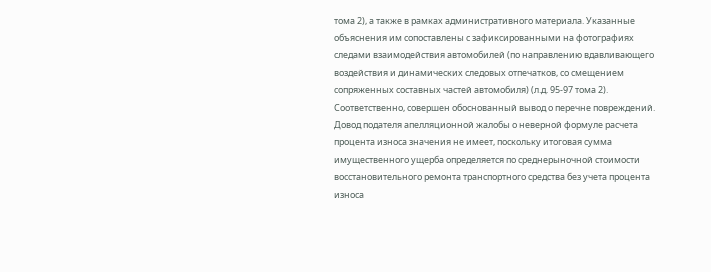тома 2), а также в рамках административного материала. Указанные объяснения им сопоставлены с зафиксированными на фотографиях следами взаимодействия автомобилей (по направлению вдавливающего воздействия и динамических следовых отпечатков, со смещением сопряженных составных частей автомобиля) (л.д. 95-97 тома 2). Соответственно, совершен обоснованный вывод о перечне повреждений.
Довод подателя апелляционной жалобы о неверной формуле расчета процента износа значения не имеет, поскольку итоговая сумма имущественного ущерба определяется по среднерыночной стоимости восстановительного ремонта транспортного средства без учета процента износа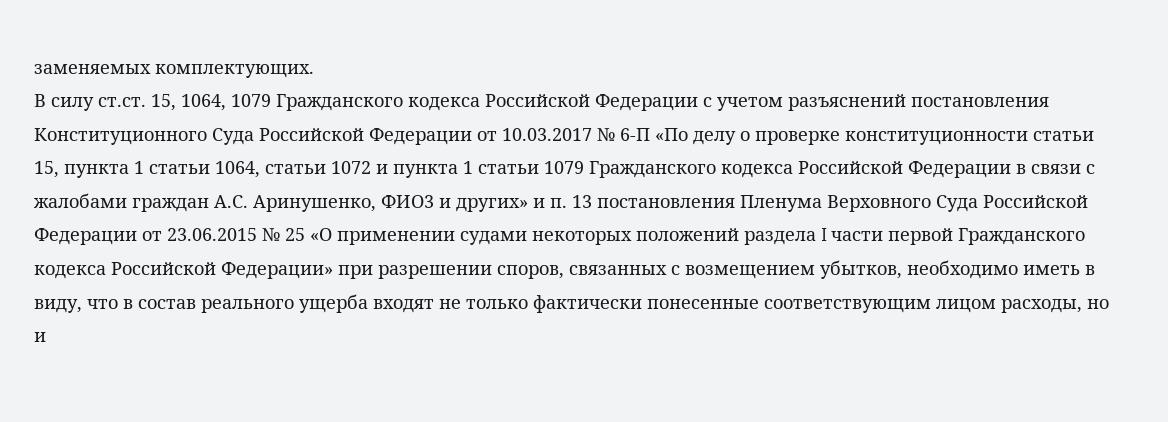заменяемых комплектующих.
В силу ст.ст. 15, 1064, 1079 Гражданского кодекса Российской Федерации с учетом разъяснений постановления Конституционного Суда Российской Федерации от 10.03.2017 № 6-П «По делу о проверке конституционности статьи 15, пункта 1 статьи 1064, статьи 1072 и пункта 1 статьи 1079 Гражданского кодекса Российской Федерации в связи с жалобами граждан А.С. Аринушенко, ФИО3 и других» и п. 13 постановления Пленума Верховного Суда Российской Федерации от 23.06.2015 № 25 «О применении судами некоторых положений раздела I части первой Гражданского кодекса Российской Федерации» при разрешении споров, связанных с возмещением убытков, необходимо иметь в виду, что в состав реального ущерба входят не только фактически понесенные соответствующим лицом расходы, но и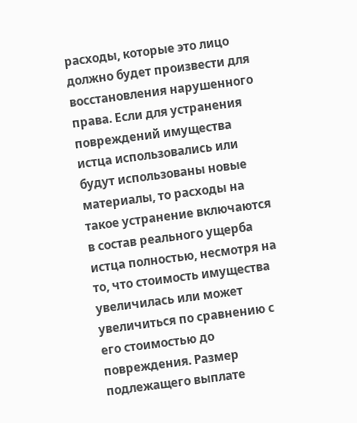расходы, которые это лицо должно будет произвести для восстановления нарушенного права. Если для устранения повреждений имущества истца использовались или будут использованы новые материалы, то расходы на такое устранение включаются в состав реального ущерба истца полностью, несмотря на то, что стоимость имущества увеличилась или может увеличиться по сравнению с его стоимостью до повреждения. Размер подлежащего выплате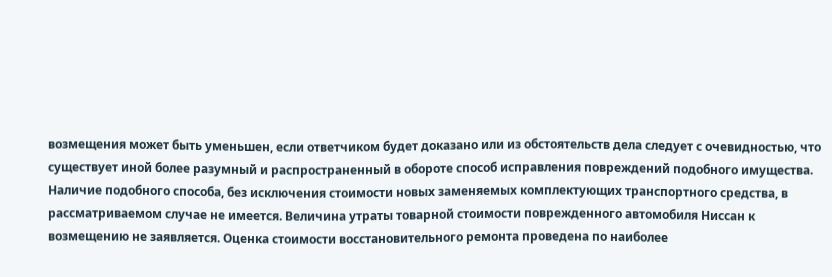возмещения может быть уменьшен, если ответчиком будет доказано или из обстоятельств дела следует с очевидностью, что существует иной более разумный и распространенный в обороте способ исправления повреждений подобного имущества.
Наличие подобного способа, без исключения стоимости новых заменяемых комплектующих транспортного средства, в рассматриваемом случае не имеется. Величина утраты товарной стоимости поврежденного автомобиля Ниссан к возмещению не заявляется. Оценка стоимости восстановительного ремонта проведена по наиболее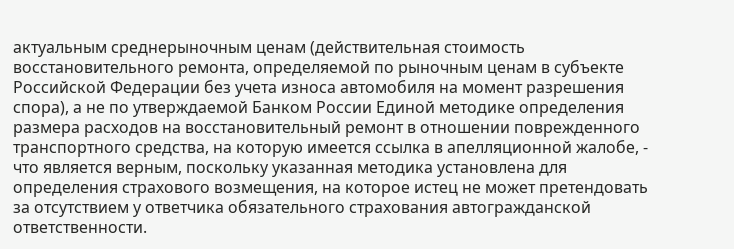актуальным среднерыночным ценам (действительная стоимость восстановительного ремонта, определяемой по рыночным ценам в субъекте Российской Федерации без учета износа автомобиля на момент разрешения спора), а не по утверждаемой Банком России Единой методике определения размера расходов на восстановительный ремонт в отношении поврежденного транспортного средства, на которую имеется ссылка в апелляционной жалобе, - что является верным, поскольку указанная методика установлена для определения страхового возмещения, на которое истец не может претендовать за отсутствием у ответчика обязательного страхования автогражданской ответственности.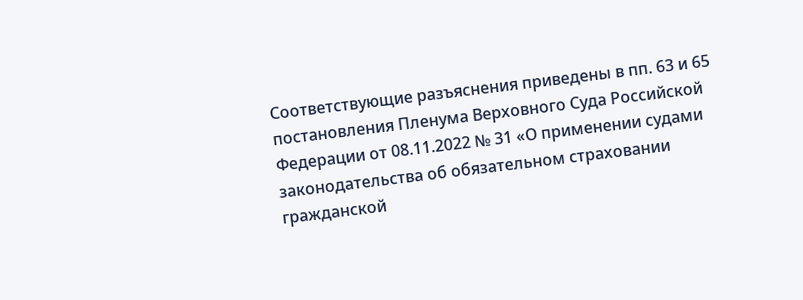Соответствующие разъяснения приведены в пп. 63 и 65 постановления Пленума Верховного Суда Российской Федерации от 08.11.2022 № 31 «О применении судами законодательства об обязательном страховании гражданской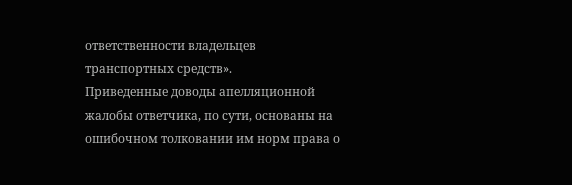ответственности владельцев транспортных средств».
Приведенные доводы апелляционной жалобы ответчика, по сути, основаны на ошибочном толковании им норм права о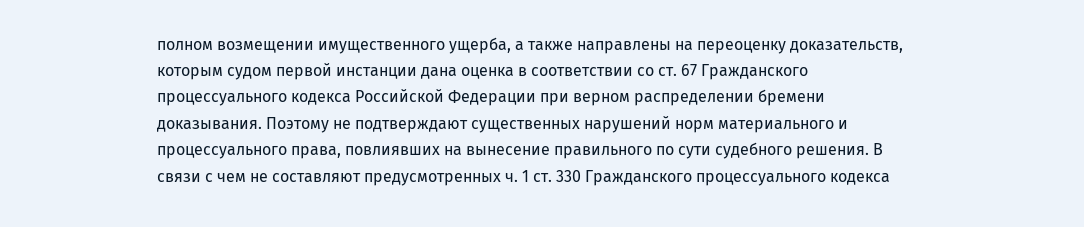полном возмещении имущественного ущерба, а также направлены на переоценку доказательств, которым судом первой инстанции дана оценка в соответствии со ст. 67 Гражданского процессуального кодекса Российской Федерации при верном распределении бремени доказывания. Поэтому не подтверждают существенных нарушений норм материального и процессуального права, повлиявших на вынесение правильного по сути судебного решения. В связи с чем не составляют предусмотренных ч. 1 ст. 330 Гражданского процессуального кодекса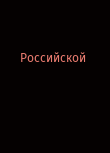Российской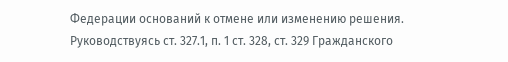Федерации оснований к отмене или изменению решения.
Руководствуясь ст. 327.1, п. 1 ст. 328, ст. 329 Гражданского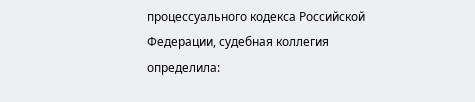процессуального кодекса Российской Федерации, судебная коллегия
определила: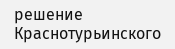решение Краснотурьинского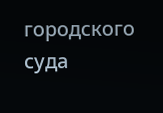городского суда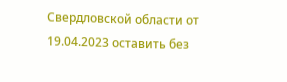Свердловской области от 19.04.2023 оставить без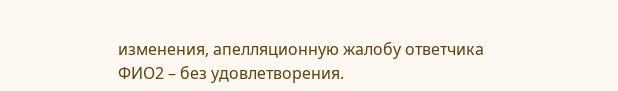изменения, апелляционную жалобу ответчика ФИО2 – без удовлетворения.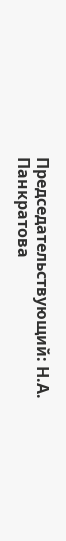Председательствующий: Н.А. Панкратова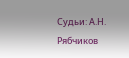Судьи: А.Н. Рябчиков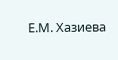Е.М. Хазиева